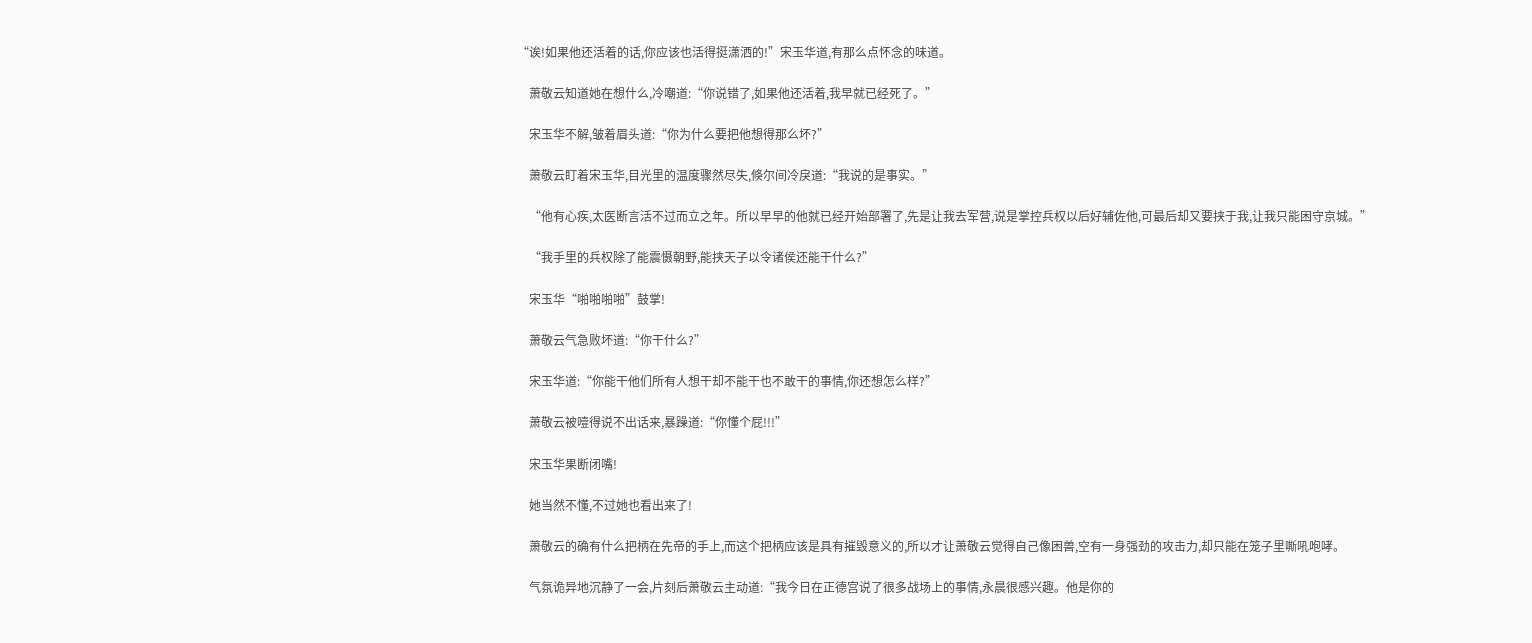“诶!如果他还活着的话,你应该也活得挺潇洒的!”宋玉华道,有那么点怀念的味道。

    萧敬云知道她在想什么,冷嘲道:“你说错了,如果他还活着,我早就已经死了。”

    宋玉华不解,皱着眉头道:“你为什么要把他想得那么坏?”

    萧敬云盯着宋玉华,目光里的温度骤然尽失,倏尔间冷戾道:“我说的是事实。”

    “他有心疾,太医断言活不过而立之年。所以早早的他就已经开始部署了,先是让我去军营,说是掌控兵权以后好辅佐他,可最后却又要挟于我,让我只能困守京城。”

    “我手里的兵权除了能震慑朝野,能挟天子以令诸侯还能干什么?”

    宋玉华“啪啪啪啪”鼓掌!

    萧敬云气急败坏道:“你干什么?”

    宋玉华道:“你能干他们所有人想干却不能干也不敢干的事情,你还想怎么样?”

    萧敬云被噎得说不出话来,暴躁道:“你懂个屁!!!”

    宋玉华果断闭嘴!

    她当然不懂,不过她也看出来了!

    萧敬云的确有什么把柄在先帝的手上,而这个把柄应该是具有摧毁意义的,所以才让萧敬云觉得自己像困兽,空有一身强劲的攻击力,却只能在笼子里嘶吼咆哮。

    气氛诡异地沉静了一会,片刻后萧敬云主动道:“我今日在正德宫说了很多战场上的事情,永晨很感兴趣。他是你的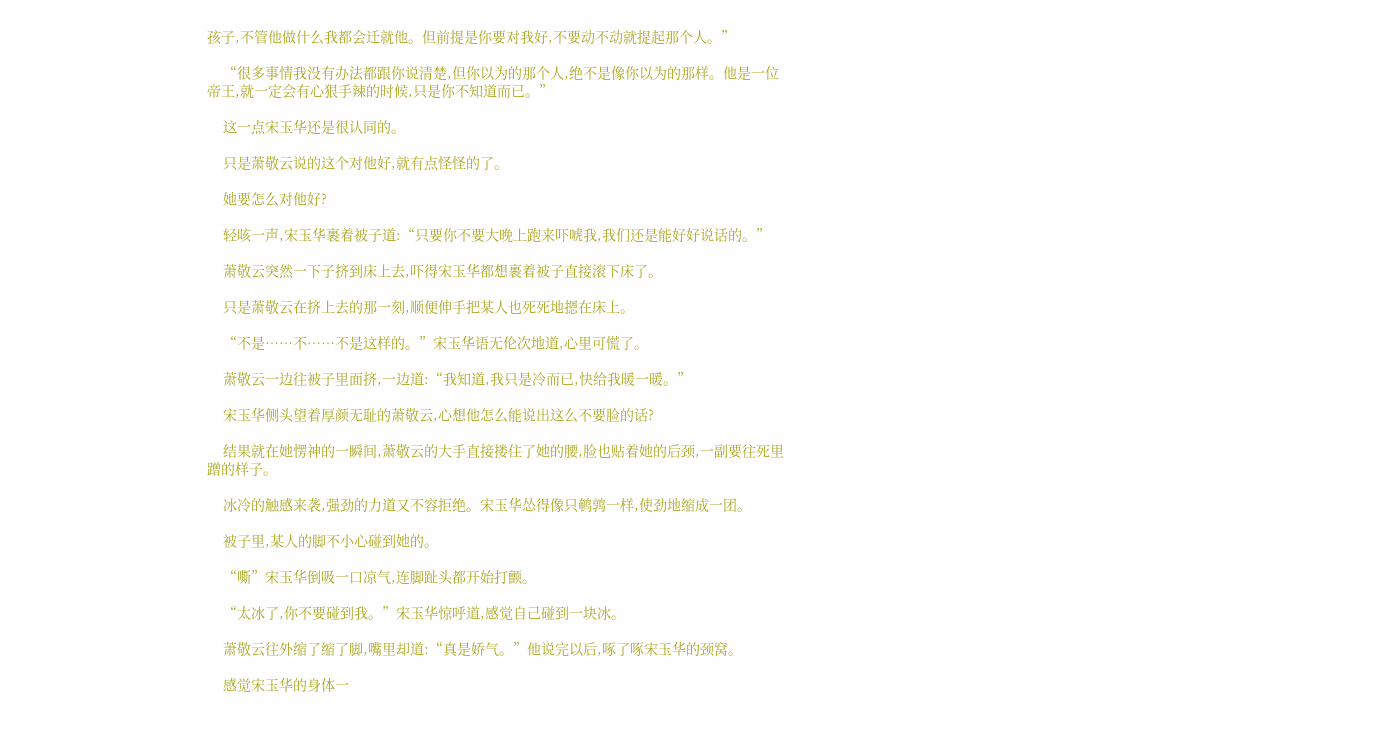孩子,不管他做什么我都会迁就他。但前提是你要对我好,不要动不动就提起那个人。”

    “很多事情我没有办法都跟你说清楚,但你以为的那个人,绝不是像你以为的那样。他是一位帝王,就一定会有心狠手辣的时候,只是你不知道而已。”

    这一点宋玉华还是很认同的。

    只是萧敬云说的这个对他好,就有点怪怪的了。

    她要怎么对他好?

    轻咳一声,宋玉华裹着被子道:“只要你不要大晚上跑来吓唬我,我们还是能好好说话的。”

    萧敬云突然一下子挤到床上去,吓得宋玉华都想裹着被子直接滚下床了。

    只是萧敬云在挤上去的那一刻,顺便伸手把某人也死死地摁在床上。

    “不是……不……不是这样的。”宋玉华语无伦次地道,心里可慌了。

    萧敬云一边往被子里面挤,一边道:“我知道,我只是冷而已,快给我暖一暖。”

    宋玉华侧头望着厚颜无耻的萧敬云,心想他怎么能说出这么不要脸的话?

    结果就在她愣神的一瞬间,萧敬云的大手直接搂住了她的腰,脸也贴着她的后颈,一副要往死里蹭的样子。

    冰冷的触感来袭,强劲的力道又不容拒绝。宋玉华怂得像只鹌鹑一样,使劲地缩成一团。

    被子里,某人的脚不小心碰到她的。

    “嘶”宋玉华倒吸一口凉气,连脚趾头都开始打颤。

    “太冰了,你不要碰到我。”宋玉华惊呼道,感觉自己碰到一块冰。

    萧敬云往外缩了缩了脚,嘴里却道:“真是娇气。”他说完以后,啄了啄宋玉华的颈窝。

    感觉宋玉华的身体一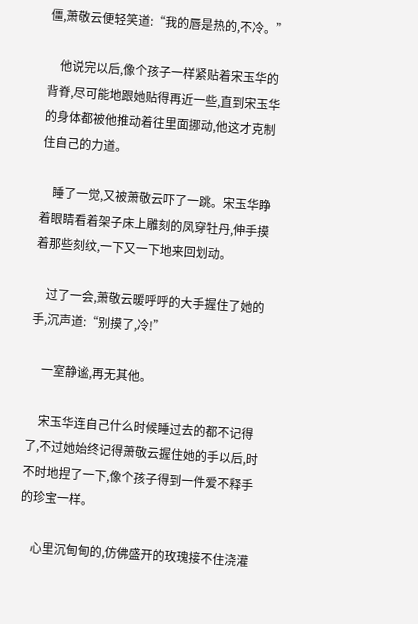僵,萧敬云便轻笑道:“我的唇是热的,不冷。”

    他说完以后,像个孩子一样紧贴着宋玉华的背脊,尽可能地跟她贴得再近一些,直到宋玉华的身体都被他推动着往里面挪动,他这才克制住自己的力道。

    睡了一觉,又被萧敬云吓了一跳。宋玉华睁着眼睛看着架子床上雕刻的凤穿牡丹,伸手摸着那些刻纹,一下又一下地来回划动。

    过了一会,萧敬云暖呼呼的大手握住了她的手,沉声道:“别摸了,冷!”

    一室静谧,再无其他。

    宋玉华连自己什么时候睡过去的都不记得了,不过她始终记得萧敬云握住她的手以后,时不时地捏了一下,像个孩子得到一件爱不释手的珍宝一样。

    心里沉甸甸的,仿佛盛开的玫瑰接不住浇灌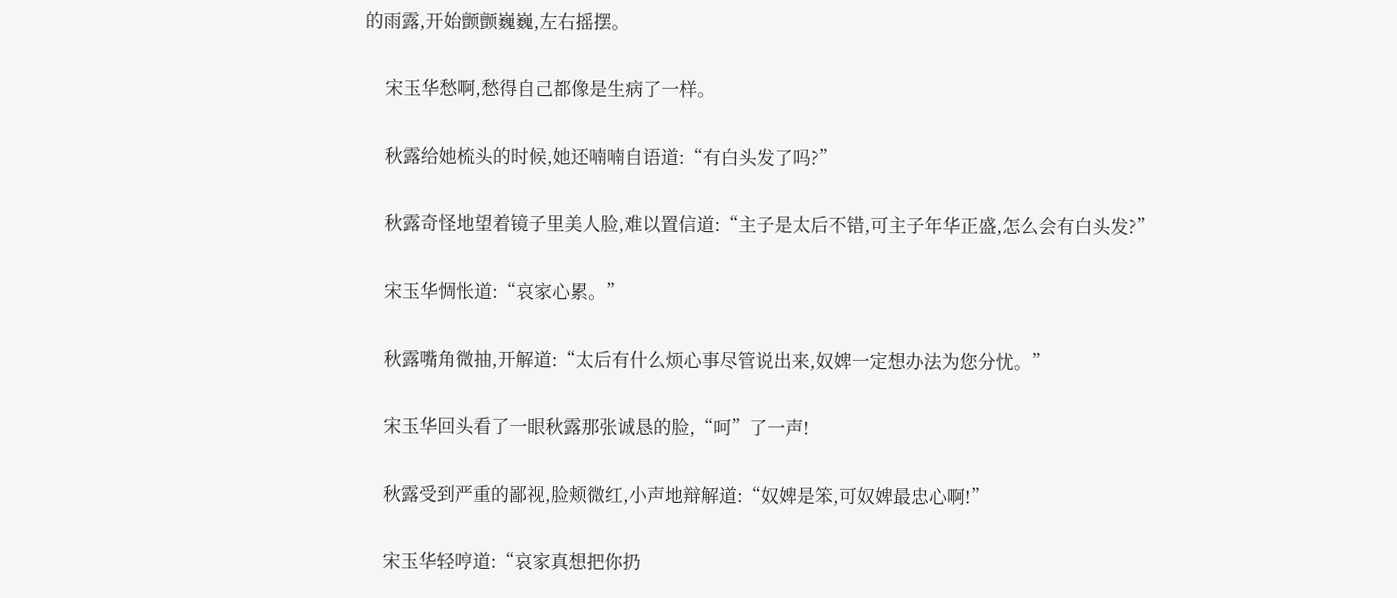的雨露,开始颤颤巍巍,左右摇摆。

    宋玉华愁啊,愁得自己都像是生病了一样。

    秋露给她梳头的时候,她还喃喃自语道:“有白头发了吗?”

    秋露奇怪地望着镜子里美人脸,难以置信道:“主子是太后不错,可主子年华正盛,怎么会有白头发?”

    宋玉华惆怅道:“哀家心累。”

    秋露嘴角微抽,开解道:“太后有什么烦心事尽管说出来,奴婢一定想办法为您分忧。”

    宋玉华回头看了一眼秋露那张诚恳的脸,“呵”了一声!

    秋露受到严重的鄙视,脸颊微红,小声地辩解道:“奴婢是笨,可奴婢最忠心啊!”

    宋玉华轻哼道:“哀家真想把你扔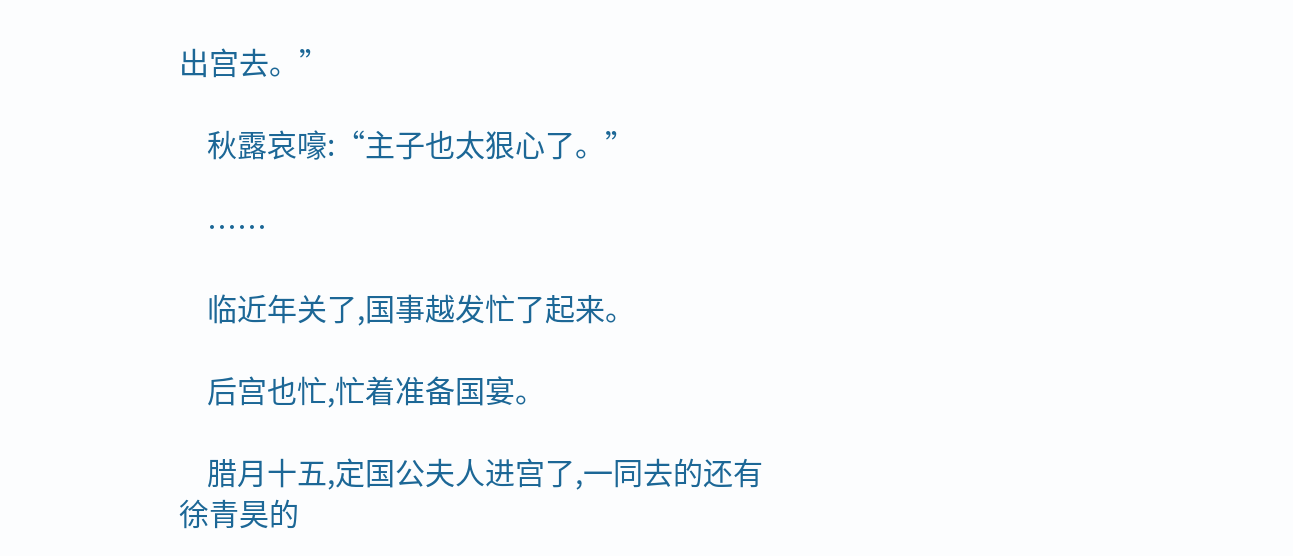出宫去。”

    秋露哀嚎:“主子也太狠心了。”

    ……

    临近年关了,国事越发忙了起来。

    后宫也忙,忙着准备国宴。

    腊月十五,定国公夫人进宫了,一同去的还有徐青昊的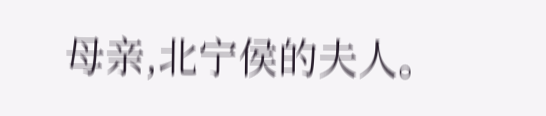母亲,北宁侯的夫人。